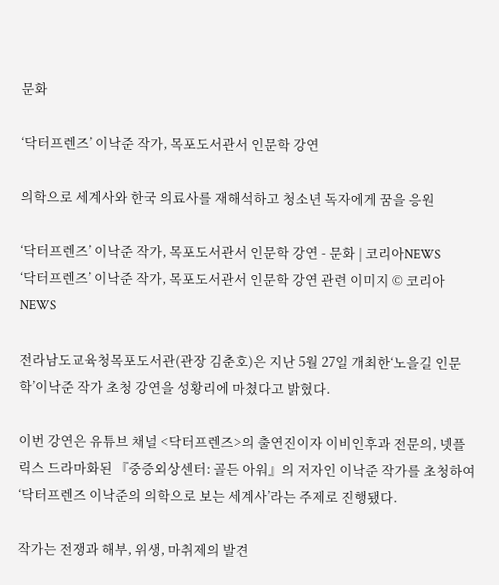문화

‘닥터프렌즈’ 이낙준 작가, 목포도서관서 인문학 강연

의학으로 세계사와 한국 의료사를 재해석하고 청소년 독자에게 꿈을 응원

‘닥터프렌즈’ 이낙준 작가, 목포도서관서 인문학 강연 - 문화 | 코리아NEWS
‘닥터프렌즈’ 이낙준 작가, 목포도서관서 인문학 강연 관련 이미지 © 코리아NEWS

전라남도교육청목포도서관(관장 김춘호)은 지난 5월 27일 개최한‘노을길 인문학’이낙준 작가 초청 강연을 성황리에 마쳤다고 밝혔다.

이번 강연은 유튜브 채널 <닥터프렌즈>의 출연진이자 이비인후과 전문의, 넷플릭스 드라마화된 『중증외상센터: 골든 아워』의 저자인 이낙준 작가를 초청하여 ‘닥터프렌즈 이낙준의 의학으로 보는 세계사’라는 주제로 진행됐다.

작가는 전쟁과 해부, 위생, 마취제의 발견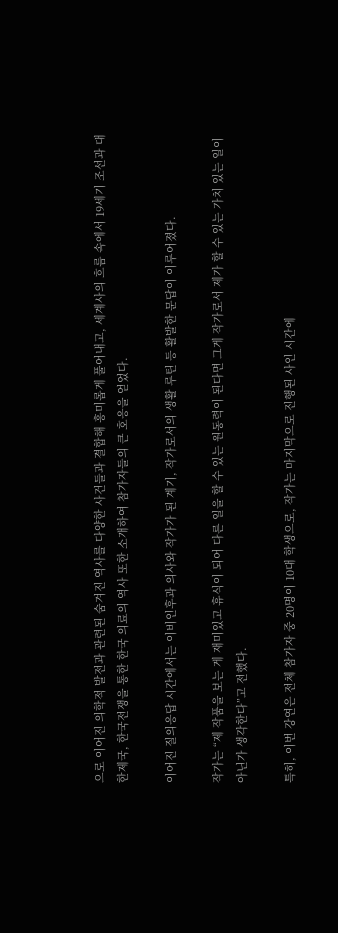으로 이어진 의학적 발전과 관련된 숨겨진 역사를 다양한 사건들과 결합해 흥미롭게 풀어내고, 세계사의 흐름 속에서 19세기 조선과 대한제국, 한국전쟁을 통한 한국 의료의 역사 또한 소개하여 참가자들의 큰 호응을 얻었다.

이어진 질의응답 시간에서는 이비인후과 의사와 작가가 된 계기, 작가로서의 생활 루틴 등 활발한 문답이 이루어졌다.

작가는 “제 작품을 보는 게 재미있고 휴식이 되어 다른 일을 할 수 있는 원동력이 된다면 그게 작가로서 제가 할 수 있는 가치 있는 일이 아닌가 생각한다”고 전했다.

특히, 이번 강연은 전체 참가자 중 20명이 10대 학생으로, 작가는 마지막으로 진행된 사인 시간에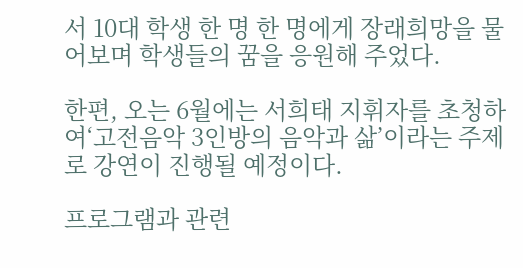서 10대 학생 한 명 한 명에게 장래희망을 물어보며 학생들의 꿈을 응원해 주었다.

한편, 오는 6월에는 서희태 지휘자를 초청하여‘고전음악 3인방의 음악과 삶’이라는 주제로 강연이 진행될 예정이다.

프로그램과 관련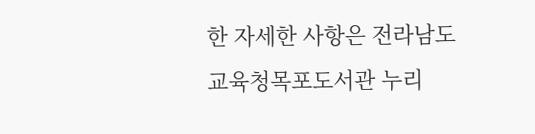한 자세한 사항은 전라남도교육청목포도서관 누리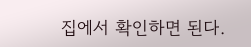집에서 확인하면 된다.